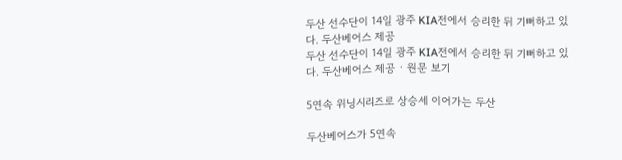두산 선수단이 14일 광주 KIA전에서 승리한 뒤 기뻐하고 있다. 두산베어스 제공
두산 선수단이 14일 광주 KIA전에서 승리한 뒤 기뻐하고 있다. 두산베어스 제공 · 원문 보기

5연속 위닝시리즈로 상승세 이어가는 두산

두산베어스가 5연속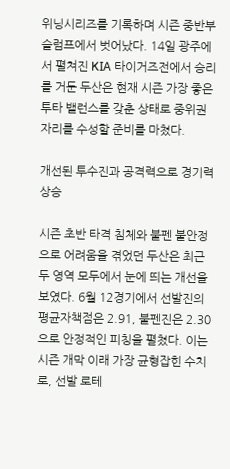위닝시리즈를 기록하며 시즌 중반부 슬럼프에서 벗어났다. 14일 광주에서 펼쳐진 KIA 타이거즈전에서 승리를 거둔 두산은 현재 시즌 가장 좋은 투타 밸런스를 갖춘 상태로 중위권 자리를 수성할 준비를 마쳤다.

개선된 투수진과 공격력으로 경기력 상승

시즌 초반 타격 침체와 불펜 불안정으로 어려움을 겪었던 두산은 최근 두 영역 모두에서 눈에 띄는 개선을 보였다. 6월 12경기에서 선발진의 평균자책점은 2.91, 불펜진은 2.30으로 안정적인 피칭을 펼쳤다. 이는 시즌 개막 이래 가장 균형잡힌 수치로, 선발 로테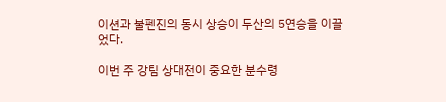이션과 불펜진의 동시 상승이 두산의 5연승을 이끌었다.

이번 주 강팀 상대전이 중요한 분수령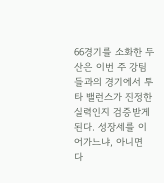66경기를 소화한 두산은 이번 주 강팀들과의 경기에서 투타 밸런스가 진정한 실력인지 검증받게 된다. 성장세를 이어가느냐, 아니면 다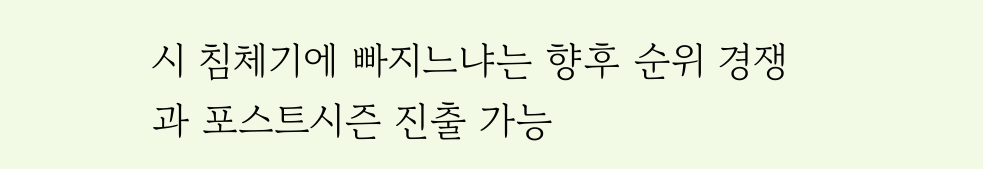시 침체기에 빠지느냐는 향후 순위 경쟁과 포스트시즌 진출 가능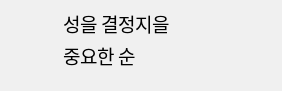성을 결정지을 중요한 순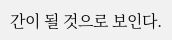간이 될 것으로 보인다.